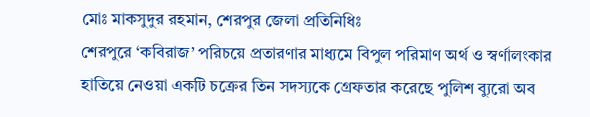মোঃ মাকসুদুর রহমান, শেরপুর জেলা প্রতিনিধিঃ
শেরপুরে ‘কবিরাজ’ পরিচয়ে প্রতারণার মাধ্যমে বিপুল পরিমাণ অর্থ ও স্বর্ণালংকার হাতিয়ে নেওয়া একটি চক্রের তিন সদস্যকে গ্রেফতার করেছে পুলিশ ব্যুরো অব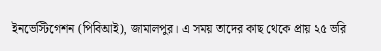ইনভেস্টিগেশন (পিবিআই), জামালপুর। এ সময় তাদের কাছ থেকে প্রায় ২৫ ভরি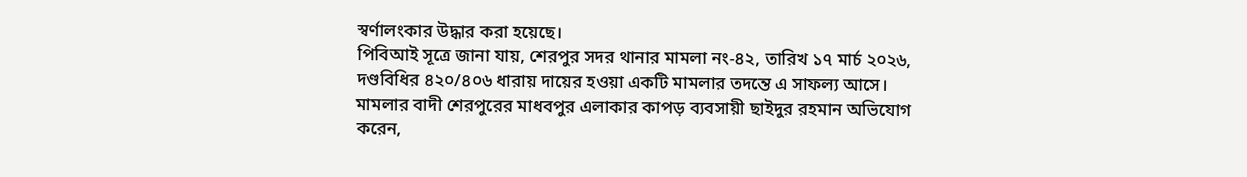স্বর্ণালংকার উদ্ধার করা হয়েছে।
পিবিআই সূত্রে জানা যায়, শেরপুর সদর থানার মামলা নং-৪২, তারিখ ১৭ মার্চ ২০২৬, দণ্ডবিধির ৪২০/৪০৬ ধারায় দায়ের হওয়া একটি মামলার তদন্তে এ সাফল্য আসে।
মামলার বাদী শেরপুরের মাধবপুর এলাকার কাপড় ব্যবসায়ী ছাইদুর রহমান অভিযোগ করেন,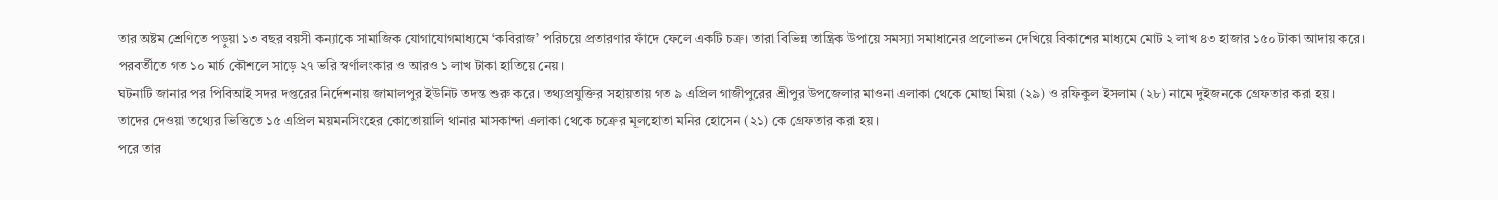তার অষ্টম শ্রেণিতে পড়ুয়া ১৩ বছর বয়সী কন্যাকে সামাজিক যোগাযোগমাধ্যমে ‘কবিরাজ’ পরিচয়ে প্রতারণার ফাঁদে ফেলে একটি চক্র। তারা বিভিন্ন তান্ত্রিক উপায়ে সমস্যা সমাধানের প্রলোভন দেখিয়ে বিকাশের মাধ্যমে মোট ২ লাখ ৪৩ হাজার ১৫০ টাকা আদায় করে। পরবর্তীতে গত ১০ মার্চ কৌশলে সাড়ে ২৭ ভরি স্বর্ণালংকার ও আরও ১ লাখ টাকা হাতিয়ে নেয়।
ঘটনাটি জানার পর পিবিআই সদর দপ্তরের নির্দেশনায় জামালপুর ইউনিট তদন্ত শুরু করে। তথ্যপ্রযুক্তির সহায়তায় গত ৯ এপ্রিল গাজীপুরের শ্রীপুর উপজেলার মাওনা এলাকা থেকে মোছা মিয়া (২৯) ও রফিকুল ইসলাম (২৮) নামে দুইজনকে গ্রেফতার করা হয়। তাদের দেওয়া তথ্যের ভিত্তিতে ১৫ এপ্রিল ময়মনসিংহের কোতোয়ালি থানার মাসকান্দা এলাকা থেকে চক্রের মূলহোতা মনির হোসেন (২১) কে গ্রেফতার করা হয়।
পরে তার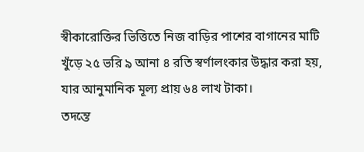স্বীকারোক্তির ভিত্তিতে নিজ বাড়ির পাশের বাগানের মাটি খুঁড়ে ২৫ ভরি ৯ আনা ৪ রতি স্বর্ণালংকার উদ্ধার করা হয়, যার আনুমানিক মূল্য প্রায় ৬৪ লাখ টাকা।
তদন্তে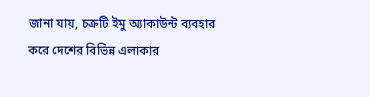জানা যায়, চক্রটি ইমু অ্যাকাউন্ট ব্যবহার করে দেশের বিভিন্ন এলাকার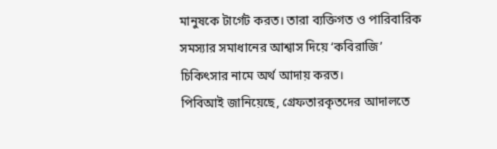মানুষকে টার্গেট করত। তারা ব্যক্তিগত ও পারিবারিক সমস্যার সমাধানের আশ্বাস দিয়ে ‘কবিরাজি’ চিকিৎসার নামে অর্থ আদায় করত।
পিবিআই জানিয়েছে, গ্রেফতারকৃতদের আদালতে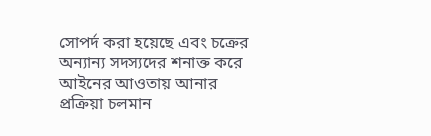সোপর্দ করা হয়েছে এবং চক্রের অন্যান্য সদস্যদের শনাক্ত করে আইনের আওতায় আনার প্রক্রিয়া চলমান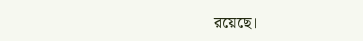রয়েছে।